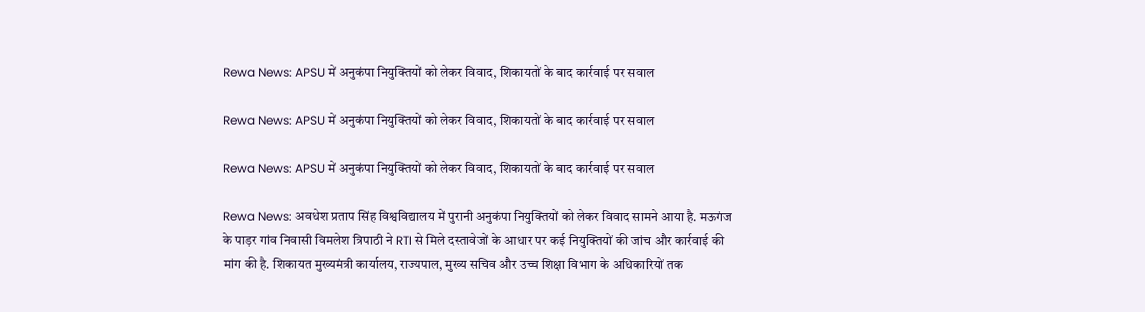Rewa News: APSU में अनुकंपा नियुक्तियों को लेकर विवाद, शिकायतों के बाद कार्रवाई पर सवाल

Rewa News: APSU में अनुकंपा नियुक्तियों को लेकर विवाद, शिकायतों के बाद कार्रवाई पर सवाल

Rewa News: APSU में अनुकंपा नियुक्तियों को लेकर विवाद, शिकायतों के बाद कार्रवाई पर सवाल

Rewa News: अवधेश प्रताप सिंह विश्वविद्यालय में पुरानी अनुकंपा नियुक्तियों को लेकर विवाद सामने आया है. मऊगंज के पाड़र गांव निवासी विमलेश त्रिपाठी ने RTI से मिले दस्तावेजों के आधार पर कई नियुक्तियों की जांच और कार्रवाई की मांग की है. शिकायत मुख्यमंत्री कार्यालय, राज्यपाल, मुख्य सचिव और उच्च शिक्षा विभाग के अधिकारियों तक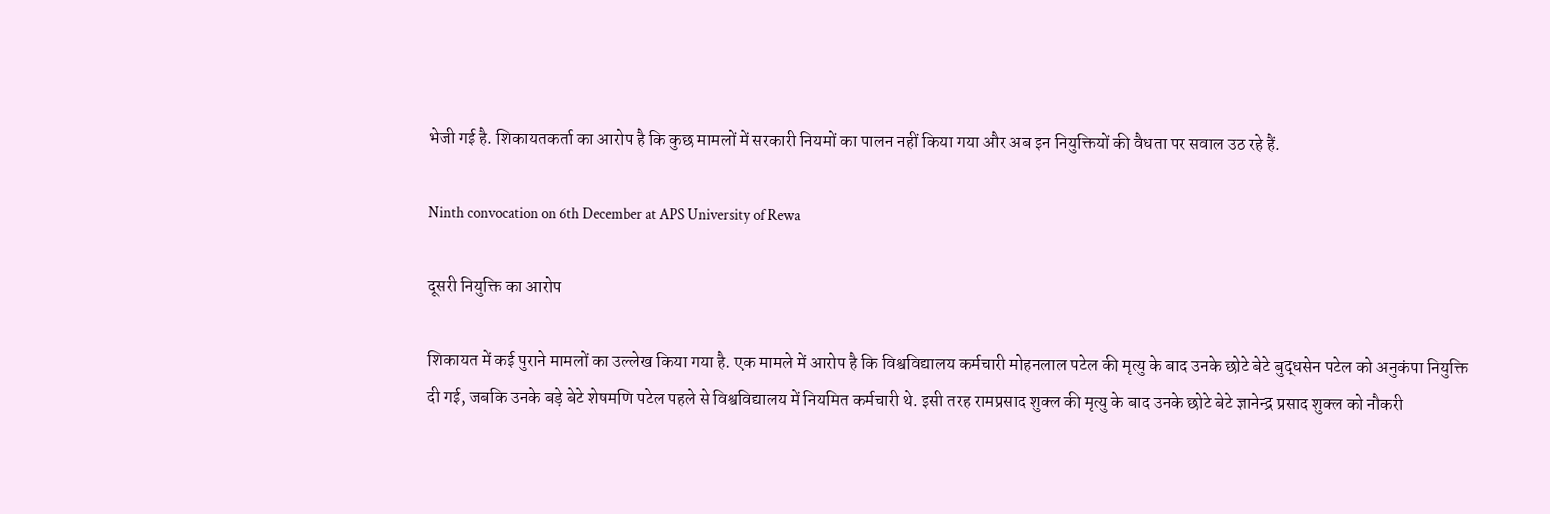भेजी गई है. शिकायतकर्ता का आरोप है कि कुछ मामलों में सरकारी नियमों का पालन नहीं किया गया और अब इन नियुक्तियों की वैधता पर सवाल उठ रहे हैं.

Ninth convocation on 6th December at APS University of Rewa

दूसरी नियुक्ति का आरोप

शिकायत में कई पुराने मामलों का उल्लेख किया गया है. एक मामले में आरोप है कि विश्वविद्यालय कर्मचारी मोहनलाल पटेल की मृत्यु के बाद उनके छोटे बेटे बुद्धसेन पटेल को अनुकंपा नियुक्ति दी गई, जबकि उनके बड़े बेटे शेषमणि पटेल पहले से विश्वविद्यालय में नियमित कर्मचारी थे. इसी तरह रामप्रसाद शुक्ल की मृत्यु के बाद उनके छोटे बेटे ज्ञानेन्द्र प्रसाद शुक्ल को नौकरी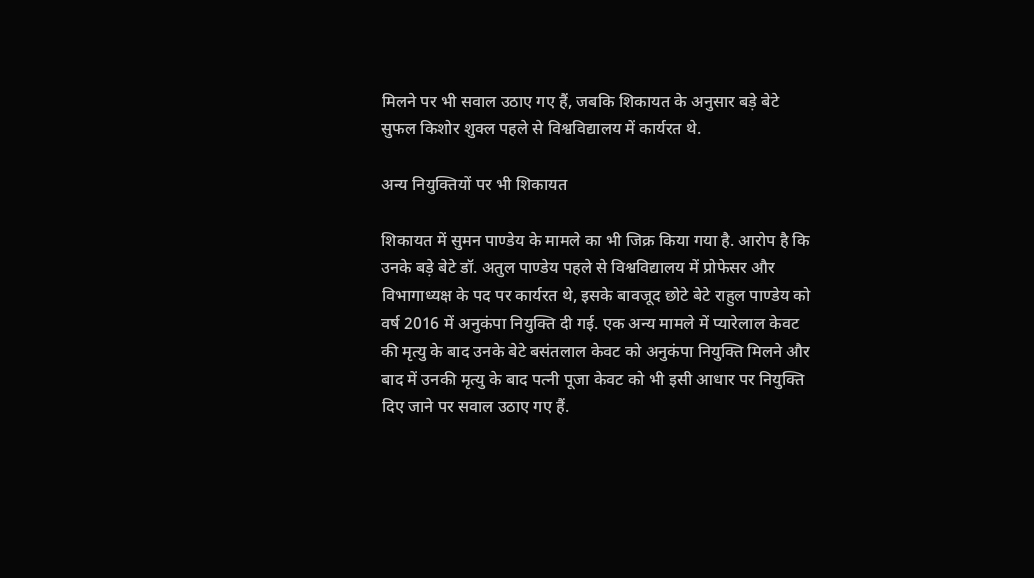मिलने पर भी सवाल उठाए गए हैं, जबकि शिकायत के अनुसार बड़े बेटे सुफल किशोर शुक्ल पहले से विश्वविद्यालय में कार्यरत थे.

अन्य नियुक्तियों पर भी शिकायत

शिकायत में सुमन पाण्डेय के मामले का भी जिक्र किया गया है. आरोप है कि उनके बड़े बेटे डॉ. अतुल पाण्डेय पहले से विश्वविद्यालय में प्रोफेसर और विभागाध्यक्ष के पद पर कार्यरत थे, इसके बावजूद छोटे बेटे राहुल पाण्डेय को वर्ष 2016 में अनुकंपा नियुक्ति दी गई. एक अन्य मामले में प्यारेलाल केवट की मृत्यु के बाद उनके बेटे बसंतलाल केवट को अनुकंपा नियुक्ति मिलने और बाद में उनकी मृत्यु के बाद पत्नी पूजा केवट को भी इसी आधार पर नियुक्ति दिए जाने पर सवाल उठाए गए हैं.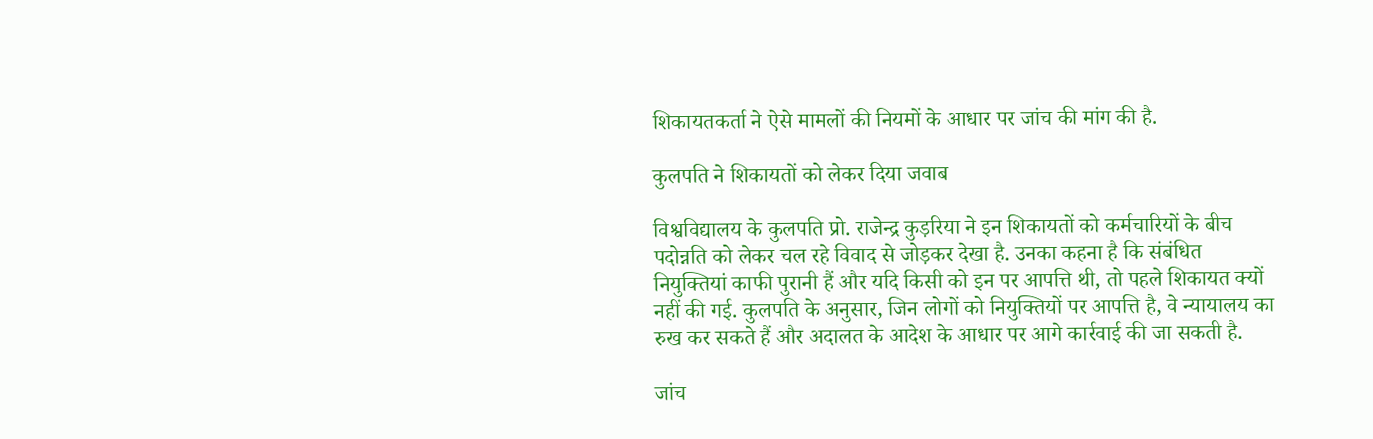शिकायतकर्ता ने ऐसे मामलों की नियमों के आधार पर जांच की मांग की है.

कुलपति ने शिकायतों को लेकर दिया जवाब

विश्वविद्यालय के कुलपति प्रो. राजेन्द्र कुड़रिया ने इन शिकायतों को कर्मचारियों के बीच पदोन्नति को लेकर चल रहे विवाद से जोड़कर देखा है. उनका कहना है कि संबंधित नियुक्तियां काफी पुरानी हैं और यदि किसी को इन पर आपत्ति थी, तो पहले शिकायत क्यों नहीं की गई. कुलपति के अनुसार, जिन लोगों को नियुक्तियों पर आपत्ति है, वे न्यायालय का रुख कर सकते हैं और अदालत के आदेश के आधार पर आगे कार्रवाई की जा सकती है.

जांच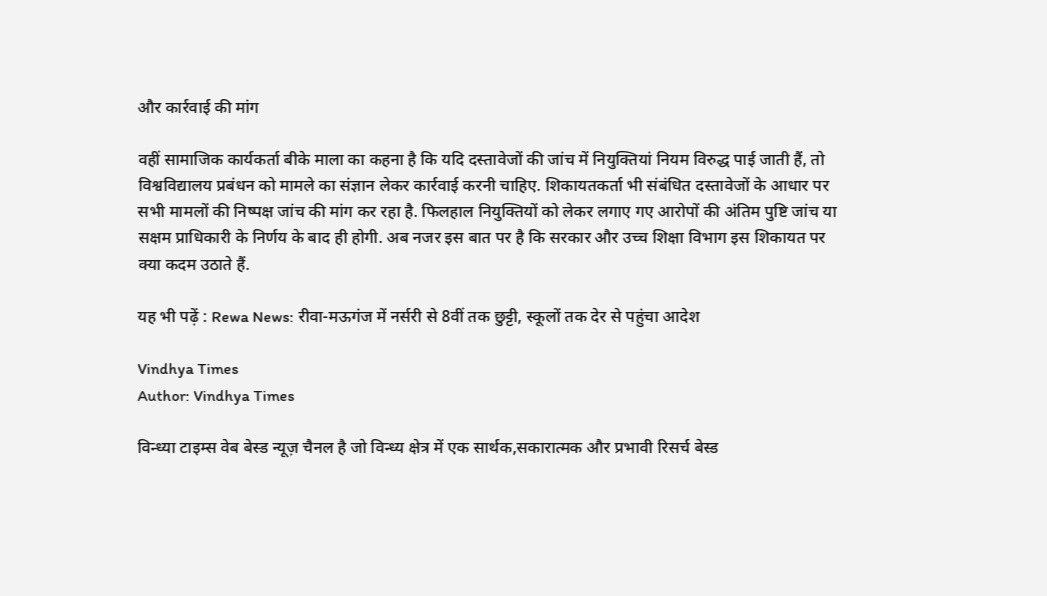और कार्रवाई की मांग

वहीं सामाजिक कार्यकर्ता बीके माला का कहना है कि यदि दस्तावेजों की जांच में नियुक्तियां नियम विरुद्ध पाई जाती हैं, तो विश्वविद्यालय प्रबंधन को मामले का संज्ञान लेकर कार्रवाई करनी चाहिए. शिकायतकर्ता भी संबंधित दस्तावेजों के आधार पर सभी मामलों की निष्पक्ष जांच की मांग कर रहा है. फिलहाल नियुक्तियों को लेकर लगाए गए आरोपों की अंतिम पुष्टि जांच या सक्षम प्राधिकारी के निर्णय के बाद ही होगी. अब नजर इस बात पर है कि सरकार और उच्च शिक्षा विभाग इस शिकायत पर क्या कदम उठाते हैं.

यह भी पढ़ें : Rewa News: रीवा-मऊगंज में नर्सरी से 8वीं तक छुट्टी, स्कूलों तक देर से पहुंचा आदेश

Vindhya Times
Author: Vindhya Times

विन्ध्या टाइम्स वेब बेस्ड न्यूज़ चैनल है जो विन्ध्य क्षेत्र में एक सार्थक,सकारात्मक और प्रभावी रिसर्च बेस्ड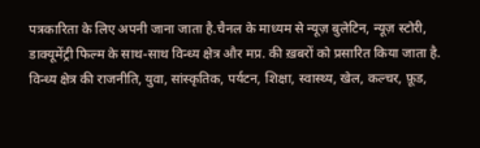पत्रकारिता के लिए अपनी जाना जाता है.चैनल के माध्यम से न्यूज़ बुलेटिन, न्यूज़ स्टोरी, डाक्यूमेंट्री फिल्म के साथ-साथ विन्ध्य क्षेत्र और मप्र. की ख़बरों को प्रसारित किया जाता है. विन्ध्य क्षेत्र की राजनीति, युवा, सांस्कृतिक, पर्यटन, शिक्षा, स्वास्थ्य, खेल, कल्चर, फ़ूड,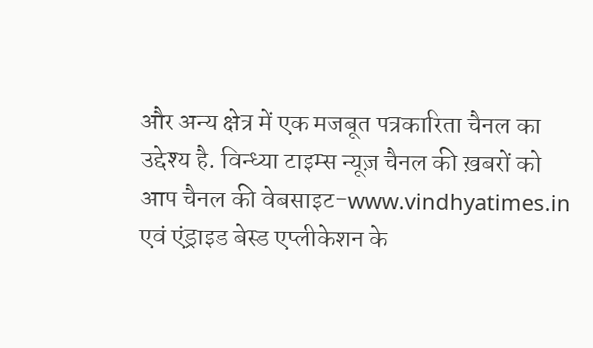और अन्य क्षेत्र में एक मजबूत पत्रकारिता चैनल का उद्देश्य है. विन्ध्या टाइम्स न्यूज़ चैनल की ख़बरों को आप चैनल की वेबसाइट-www.vindhyatimes.in एवं एंड्राइड बेस्ड एप्लीकेशन के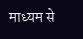माध्यम से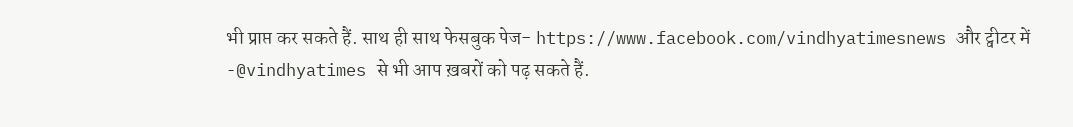भी प्राप्त कर सकते हैं. साथ ही साथ फेसबुक पेज- https://www.facebook.com/vindhyatimesnews और ट्वीटर में -@vindhyatimes से भी आप ख़बरों को पढ़ सकते हैं.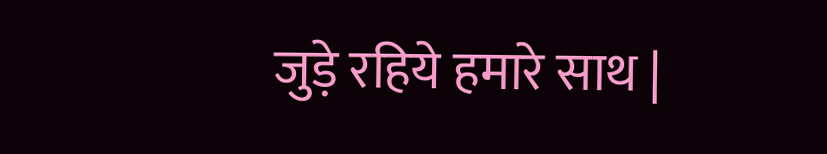जुड़े रहिये हमारे साथ |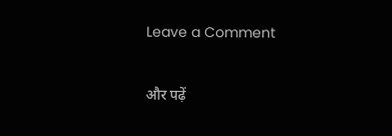Leave a Comment

और पढ़ें